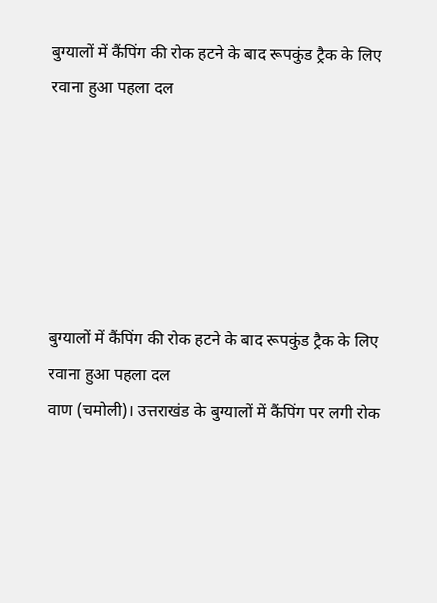बुग्यालों में कैंपिंग की रोक हटने के बाद रूपकुंड ट्रैक के लिए रवाना हुआ पहला दल






बुग्यालों में कैंपिंग की रोक हटने के बाद रूपकुंड ट्रैक के लिए रवाना हुआ पहला दल
वाण (चमोली)। उत्तराखंड के बुग्यालों में कैंपिंग पर लगी रोक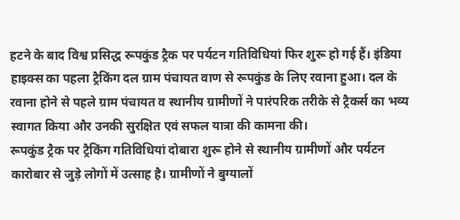हटने के बाद विश्व प्रसिद्ध रूपकुंड ट्रैक पर पर्यटन गतिविधियां फिर शुरू हो गई हैं। इंडिया हाइक्स का पहला ट्रैकिंग दल ग्राम पंचायत वाण से रूपकुंड के लिए रवाना हुआ। दल के रवाना होने से पहले ग्राम पंचायत व स्थानीय ग्रामीणों ने पारंपरिक तरीके से ट्रैकर्स का भव्य स्वागत किया और उनकी सुरक्षित एवं सफल यात्रा की कामना की।
रूपकुंड ट्रैक पर ट्रैकिंग गतिविधियां दोबारा शुरू होने से स्थानीय ग्रामीणों और पर्यटन कारोबार से जुड़े लोगों में उत्साह है। ग्रामीणों ने बुग्यालों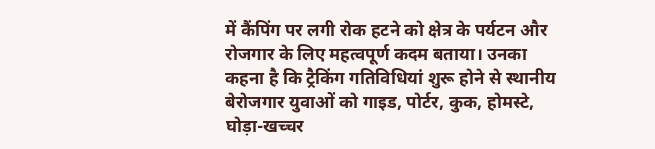में कैंपिंग पर लगी रोक हटने को क्षेत्र के पर्यटन और रोजगार के लिए महत्वपूर्ण कदम बताया। उनका कहना है कि ट्रैकिंग गतिविधियां शुरू होने से स्थानीय बेरोजगार युवाओं को गाइड, पोर्टर, कुक, होमस्टे, घोड़ा-खच्चर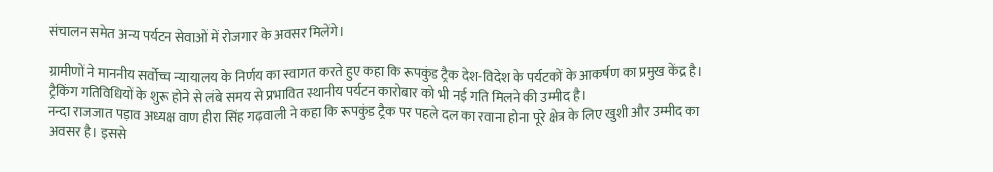संचालन समेत अन्य पर्यटन सेवाओं में रोजगार के अवसर मिलेंगे।

ग्रामीणों ने माननीय सर्वोच्च न्यायालय के निर्णय का स्वागत करते हुए कहा कि रूपकुंड ट्रैक देश-विदेश के पर्यटकों के आकर्षण का प्रमुख केंद्र है। ट्रैकिंग गतिविधियों के शुरू होने से लंबे समय से प्रभावित स्थानीय पर्यटन कारोबार को भी नई गति मिलने की उम्मीद है।
नन्दा राजजात पड़ाव अध्यक्ष वाण हीरा सिंह गढ़वाली ने कहा कि रूपकुंड ट्रैक पर पहले दल का रवाना होना पूरे क्षेत्र के लिए खुशी और उम्मीद का अवसर है। इससे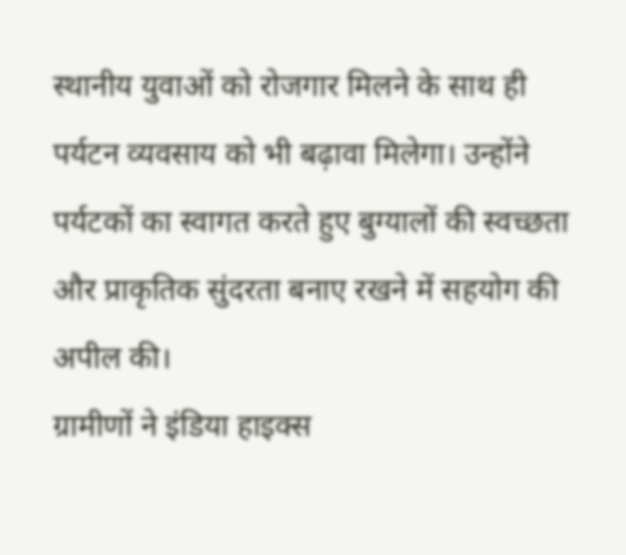स्थानीय युवाओं को रोजगार मिलने के साथ ही पर्यटन व्यवसाय को भी बढ़ावा मिलेगा। उन्होंने पर्यटकों का स्वागत करते हुए बुग्यालों की स्वच्छता और प्राकृतिक सुंदरता बनाए रखने में सहयोग की अपील की।
ग्रामीणों ने इंडिया हाइक्स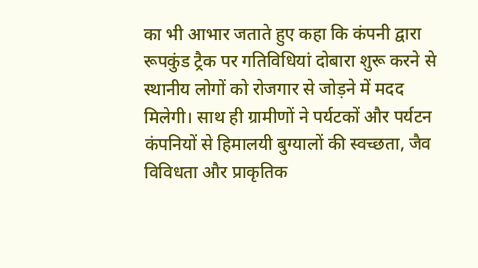का भी आभार जताते हुए कहा कि कंपनी द्वारा रूपकुंड ट्रैक पर गतिविधियां दोबारा शुरू करने से स्थानीय लोगों को रोजगार से जोड़ने में मदद मिलेगी। साथ ही ग्रामीणों ने पर्यटकों और पर्यटन कंपनियों से हिमालयी बुग्यालों की स्वच्छता, जैव विविधता और प्राकृतिक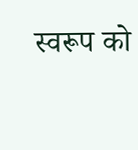स्वरूप को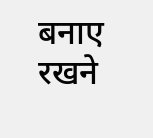बनाए रखने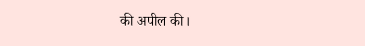की अपील की।